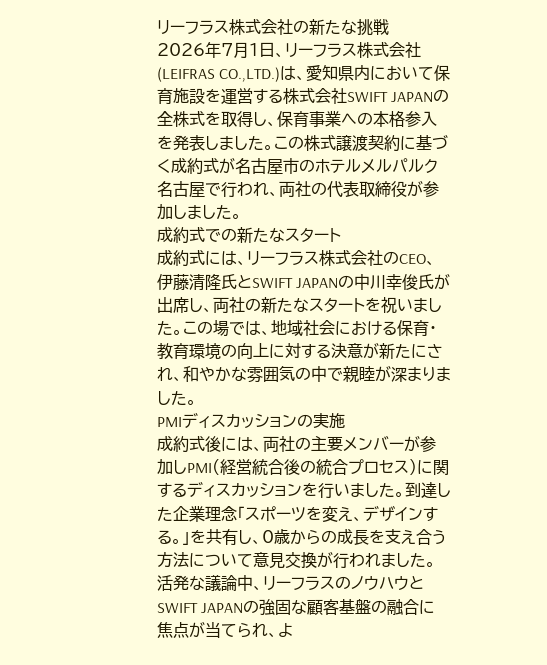リーフラス株式会社の新たな挑戦
2026年7月1日、リーフラス株式会社(LEIFRAS CO.,LTD.)は、愛知県内において保育施設を運営する株式会社SWIFT JAPANの全株式を取得し、保育事業への本格参入を発表しました。この株式譲渡契約に基づく成約式が名古屋市のホテルメルパルク名古屋で行われ、両社の代表取締役が参加しました。
成約式での新たなスタート
成約式には、リーフラス株式会社のCEO、伊藤清隆氏とSWIFT JAPANの中川幸俊氏が出席し、両社の新たなスタートを祝いました。この場では、地域社会における保育・教育環境の向上に対する決意が新たにされ、和やかな雰囲気の中で親睦が深まりました。
PMIディスカッションの実施
成約式後には、両社の主要メンバーが参加しPMI(経営統合後の統合プロセス)に関するディスカッションを行いました。到達した企業理念「スポーツを変え、デザインする。」を共有し、0歳からの成長を支え合う方法について意見交換が行われました。活発な議論中、リーフラスのノウハウとSWIFT JAPANの強固な顧客基盤の融合に焦点が当てられ、よ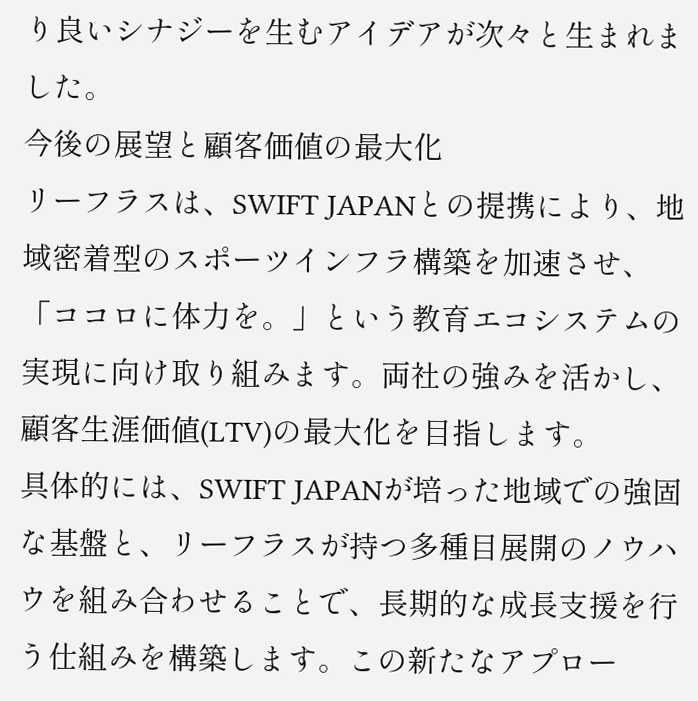り良いシナジーを生むアイデアが次々と生まれました。
今後の展望と顧客価値の最大化
リーフラスは、SWIFT JAPANとの提携により、地域密着型のスポーツインフラ構築を加速させ、「ココロに体力を。」という教育エコシステムの実現に向け取り組みます。両社の強みを活かし、顧客生涯価値(LTV)の最大化を目指します。
具体的には、SWIFT JAPANが培った地域での強固な基盤と、リーフラスが持つ多種目展開のノウハウを組み合わせることで、長期的な成長支援を行う仕組みを構築します。この新たなアプロー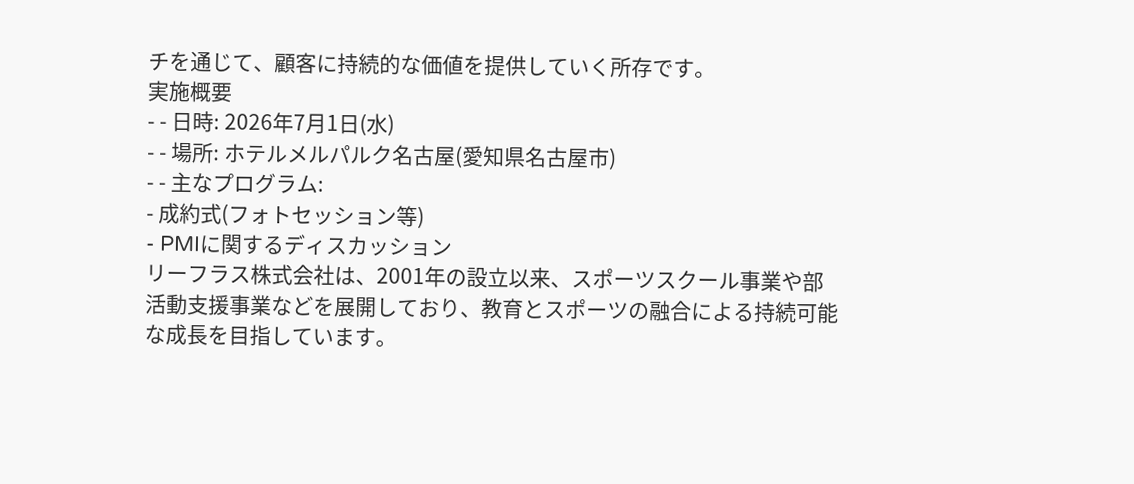チを通じて、顧客に持続的な価値を提供していく所存です。
実施概要
- - 日時: 2026年7月1日(水)
- - 場所: ホテルメルパルク名古屋(愛知県名古屋市)
- - 主なプログラム:
- 成約式(フォトセッション等)
- PMIに関するディスカッション
リーフラス株式会社は、2001年の設立以来、スポーツスクール事業や部活動支援事業などを展開しており、教育とスポーツの融合による持続可能な成長を目指しています。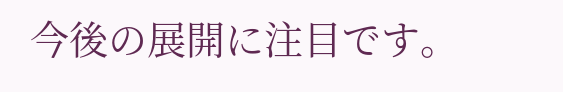今後の展開に注目です。